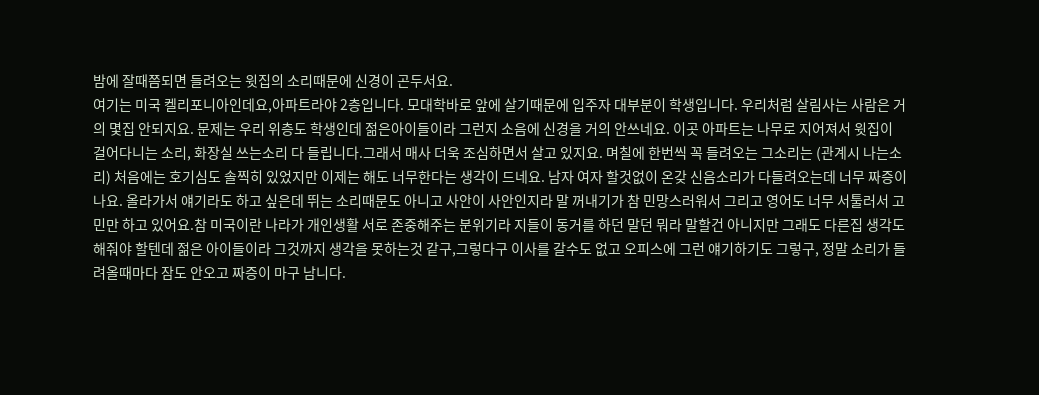밤에 잘때쯤되면 들려오는 윗집의 소리때문에 신경이 곤두서요.
여기는 미국 켈리포니아인데요,아파트라야 2층입니다. 모대학바로 앞에 살기때문에 입주자 대부분이 학생입니다. 우리처럼 살림사는 사람은 거의 몇집 안되지요. 문제는 우리 위층도 학생인데 젊은아이들이라 그런지 소음에 신경을 거의 안쓰네요. 이곳 아파트는 나무로 지어져서 윗집이 걸어다니는 소리, 화장실 쓰는소리 다 들립니다.그래서 매사 더욱 조심하면서 살고 있지요. 며칠에 한번씩 꼭 들려오는 그소리는 (관계시 나는소리) 처음에는 호기심도 솔찍히 있었지만 이제는 해도 너무한다는 생각이 드네요. 남자 여자 할것없이 온갖 신음소리가 다들려오는데 너무 짜증이 나요. 올라가서 얘기라도 하고 싶은데 뛰는 소리때문도 아니고 사안이 사안인지라 말 꺼내기가 참 민망스러워서 그리고 영어도 너무 서툴러서 고민만 하고 있어요.참 미국이란 나라가 개인생활 서로 존중해주는 분위기라 지들이 동거를 하던 말던 뭐라 말할건 아니지만 그래도 다른집 생각도 해줘야 할텐데 젊은 아이들이라 그것까지 생각을 못하는것 같구,그렇다구 이사를 갈수도 없고 오피스에 그런 얘기하기도 그렇구, 정말 소리가 들려올때마다 잠도 안오고 짜증이 마구 남니다.